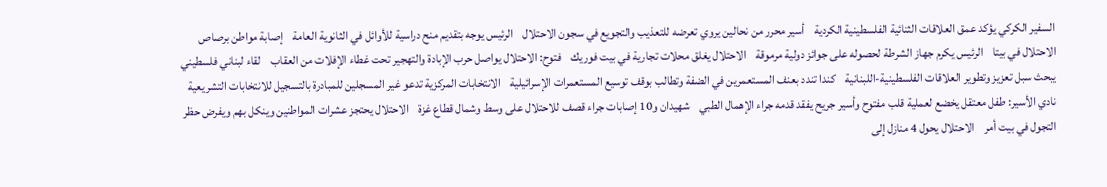السفير الكركي يؤكد عمق العلاقات الثنائية الفلسطينية الكردية    أسير محرر من نحالين يروي تعرضه للتعذيب والتجويع في سجون الاحتلال    الرئيس يوجه بتقديم منح دراسية للأوائل في الثانوية العامة    إصابة مواطن برصاص الاحتلال في بيتا    الرئيس يكرم جهاز الشرطة لحصوله على جوائز دولية مرموقة    الاحتلال يغلق محلات تجارية في بيت فوريك    فتوح: الاحتلال يواصل حرب الإبادة والتهجير تحت غطاء الإفلات من العقاب    لقاء لبناني فلسطيني يبحث سبل تعزيز وتطوير العلاقات الفلسطينية-اللبنانية    كندا تندد بعنف المستعمرين في الضفة وتطالب بوقف توسيع المستعمرات الإسرائيلية    الانتخابات المركزية تدعو غير المسجلين للمبادرة بالتسجيل للانتخابات التشريعية    نادي الأسير: طفل معتقل يخضع لعملية قلب مفتوح وأسير جريح يفقد قدمه جراء الإهمال الطبي    شهيدان و10 إصابات جراء قصف للاحتلال على وسط وشمال قطاع غزة    الاحتلال يحتجز عشرات المواطنين وينكل بهم ويفرض حظر التجول في بيت أمر    الاحتلال يحول 4 منازل إلى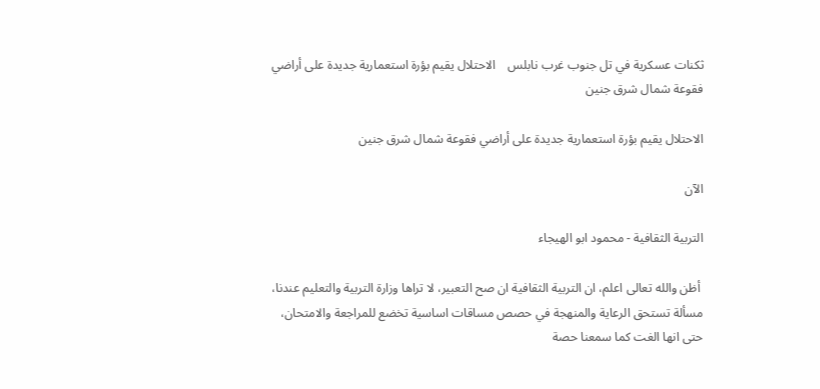ثكنات عسكرية في تل جنوب غرب نابلس    الاحتلال يقيم بؤرة استعمارية جديدة على أراضي فقوعة شمال شرق جنين

الاحتلال يقيم بؤرة استعمارية جديدة على أراضي فقوعة شمال شرق جنين

الآن

التربية الثقافية - محمود ابو الهيجاء

 أظن والله تعالى اعلم، ان التربية الثقافية ان صح التعبير، لا تراها وزارة التربية والتعليم عندنا، مسألة تستحق الرعاية والمنهجة في حصص مساقات اساسية تخضع للمراجعة والامتحان، حتى انها الغت كما سمعنا حصة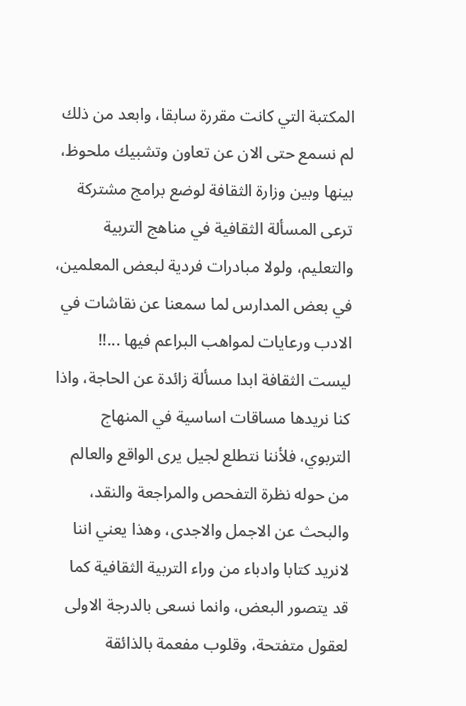المكتبة التي كانت مقررة سابقا، وابعد من ذلك لم نسمع حتى الان عن تعاون وتشبيك ملحوظ، بينها وبين وزارة الثقافة لوضع برامج مشتركة ترعى المسألة الثقافية في مناهج التربية والتعليم، ولولا مبادرات فردية لبعض المعلمين، في بعض المدارس لما سمعنا عن نقاشات في الادب ورعايات لمواهب البراعم فيها ...!! ليست الثقافة ابدا مسألة زائدة عن الحاجة، واذا كنا نريدها مساقات اساسية في المنهاج التربوي، فلأننا نتطلع لجيل يرى الواقع والعالم من حوله نظرة التفحص والمراجعة والنقد، والبحث عن الاجمل والاجدى، وهذا يعني اننا لانريد كتابا وادباء من وراء التربية الثقافية كما قد يتصور البعض، وانما نسعى بالدرجة الاولى لعقول متفتحة، وقلوب مفعمة بالذائقة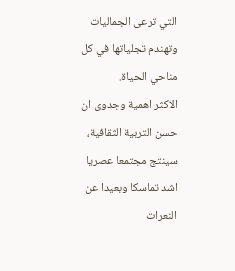التي ترعى الجماليات وتهندم تجلياتها في كل مناحي الحياة.
الاكثر اهمية وجدوى ان حسن التربية الثقافية، سينتج مجتمعا عصريا اشد تماسكا وبعيدا عن النعرات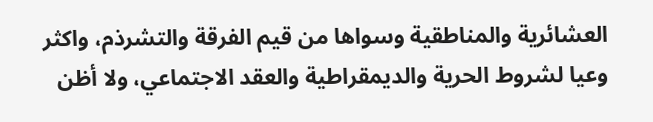العشائرية والمناطقية وسواها من قيم الفرقة والتشرذم، واكثر وعيا لشروط الحرية والديمقراطية والعقد الاجتماعي، ولا أظن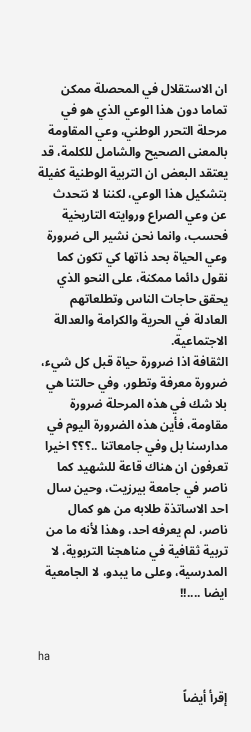ان الاستقلال في المحصلة ممكن تماما دون هذا الوعي الذي هو في مرحلة التحرر الوطني، وعي المقاومة بالمعنى الصحيح والشامل للكلمة، قد يعتقد البعض ان التربية الوطنية كفيلة بتشكيل هذا الوعي، لكننا لا نتحدث عن وعي الصراع وروايته التاريخية فحسب، وانما نحن نشير الى ضرورة وعي الحياة بحد ذاتها كي تكون كما نقول دائما ممكنة، على النحو الذي يحقق حاجات الناس وتطلعاتهم العادلة في الحرية والكرامة والعدالة الاجتماعية.
الثقافة اذا ضرورة حياة قبل كل شيء، ضرورة معرفة وتطور، وفي حالتنا هي بلا شك في هذه المرحلة ضرورة مقاومة، فأين هذه الضرورة اليوم في مدارسنا بل وفي جامعاتنا ..؟؟؟ اخيرا تعرفون ان هناك قاعة للشهيد كما ناصر في جامعة بيرزيت، وحين سال احد الاساتذة طلابه من هو كمال ناصر، لم يعرفه احد، وهذا لأنه ما من تربية ثقافية في مناهجنا التربوية، لا المدرسية، وعلى ما يبدو، لا الجامعية ايضا ....!!


ha

إقرأ أيضاً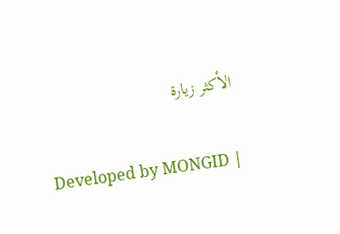الأكثر زيارة

Developed by MONGID |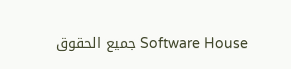Software House جميع الحقوق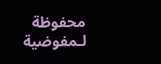محفوظة لـمفوضية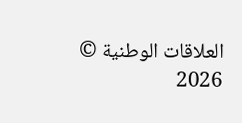العلاقات الوطنية © 2026